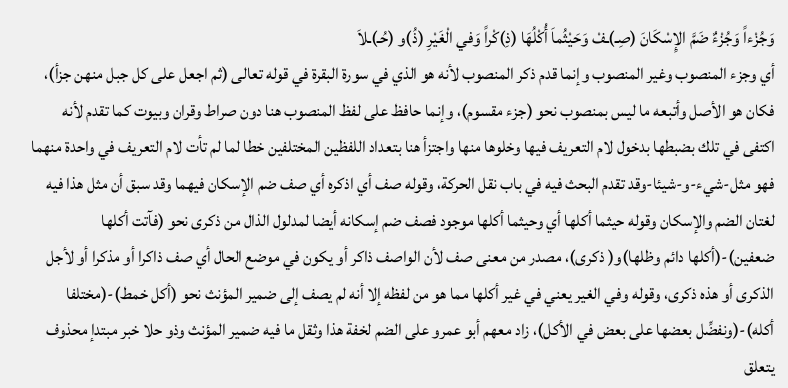وَجُزْءاً وَجُزْءٌ ضَمَّ الإِسْكَانَ (صِـ)ـفْ وَحَيْثُماَ أُكْلُهَا (ذِ)كْراً وَفي الْغَيْرِ (ذُ)و (حُـ)ـلاَ
أي وجزء المنصوب وغير المنصوب وإنما قدم ذكر المنصوب لأنه هو الذي في سورة البقرة في قوله تعالى (ثم اجعل على كل جبل منهن جزأ)، فكان هو الأصل وأتبعه ما ليس بمنصوب نحو (جزء مقسوم)، وإنما حافظ على لفظ المنصوب هنا دون صراط وقران وبيوت كما تقدم لأنه اكتفى في تلك بضبطها بدخول لام التعريف فيها وخلوها منها واجتزأ هنا بتعداد اللفظين المختلفين خطا لما لم تأت لام التعريف في واحدة منهما فهو مثل-شيء-و-شيئا-وقد تقدم البحث فيه في باب نقل الحركة، وقوله صف أي اذكره أي صف ضم الإسكان فيهما وقد سبق أن مثل هذا فيه لغتان الضم والإسكان وقوله حيثما أكلها أي وحيثما أكلها موجود فصف ضم إسكانه أيضا لمدلول الذال من ذكرى نحو (فآتت أكلها ضعفين)-(أكلها دائم وظلها)و( ذكرى)، مصدر من معنى صف لأن الواصف ذاكر أو يكون في موضع الحال أي صف ذاكرا أو مذكرا أو لأجل الذكرى أو هذه ذكرى، وقوله وفي الغير يعني في غير أكلها مما هو من لفظه إلا أنه لم يصف إلى ضمير المؤنث نحو (أكل خمط)-(مختلفا أكله)-(ونفضِّل بعضها على بعض في الأكل)، زاد معهم أبو عمرو على الضم لخفة هذا وثقل ما فيه ضمير المؤنث وذو حلا خبر مبتدإ محذوف يتعلق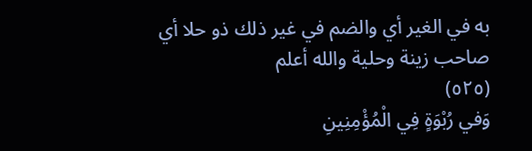به في الغير أي والضم في غير ذلك ذو حلا أي صاحب زينة وحلية والله أعلم
(٥٢٥)
وَفي رُبْوَةٍ فِي الْمُؤْمِنِينِ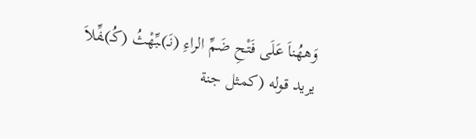وَههُناَ عَلَى فَتْحِ ضَمِّ الراءِ (نَـ)ـبِّهْثُ (كُـ)ـفِّلاَ
يريد قوله (كمثل جنة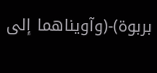بربوة)-(وآويناهما إلى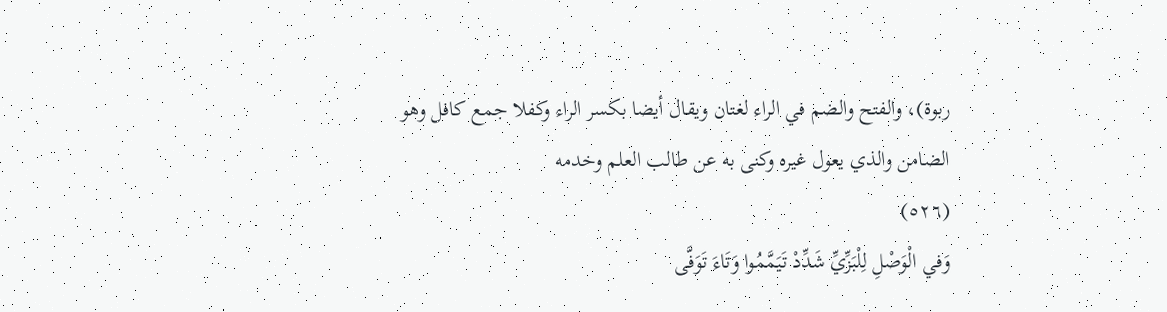ربوة)، والفتح والضم في الراء لغتان ويقال أيضا بكسر الراء وكفلا جمع كافل وهو الضامن والذي يعول غيره وكنى به عن طالب العلم وخدمه
(٥٢٦)
وَفي الْوَصْلِ لِلْبَزِّيِّ شَدِّدْ تَيَمَّمُوا وَتَاءَ تَوَفَّى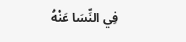فِي النِّسَا عَنْهُ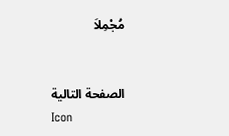مُجْمِلاَ


الصفحة التالية
Icon